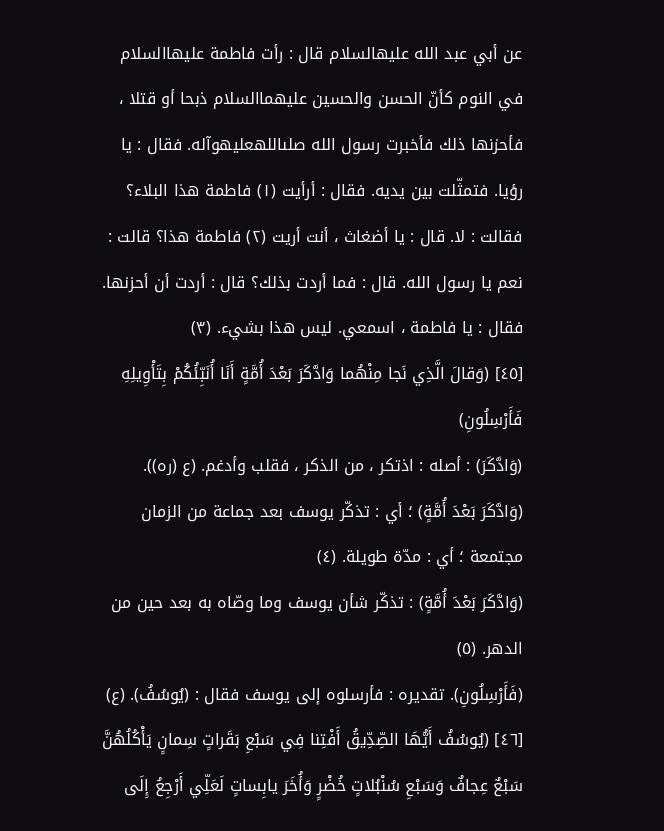عن أبي عبد الله عليهالسلام قال : رأت فاطمة عليهاالسلام في النوم كأنّ الحسن والحسين عليهماالسلام ذبحا أو قتلا ، فأحزنها ذلك فأخبرت رسول الله صلىاللهعليهوآله. فقال : يا رؤيا. فتمثّلت بين يديه. فقال : أرأيت (١) فاطمة هذا البلاء؟ فقالت : لا. قال : يا أضغاث ، أنت أريت (٢) فاطمة هذا؟ قالت : نعم يا رسول الله. قال : فما أردت بذلك؟ قال : أردت أن أحزنها. فقال : يا فاطمة ، اسمعي. ليس هذا بشيء. (٣)
[٤٥] (وَقالَ الَّذِي نَجا مِنْهُما وَادَّكَرَ بَعْدَ أُمَّةٍ أَنَا أُنَبِّئُكُمْ بِتَأْوِيلِهِ فَأَرْسِلُونِ)
(وَادَّكَرَ) : أصله : اذتكر ، من الذكر ، فقلب وأدغم. (ع (ره)).
(وَادَّكَرَ بَعْدَ أُمَّةٍ) ؛ أي : تذكّر يوسف بعد جماعة من الزمان مجتمعة ؛ أي : مدّة طويلة. (٤)
(وَادَّكَرَ بَعْدَ أُمَّةٍ) : تذكّر شأن يوسف وما وصّاه به بعد حين من الدهر. (٥)
(فَأَرْسِلُونِ). تقديره : فأرسلوه إلى يوسف فقال : (يُوسُفُ). (ع)
[٤٦] (يُوسُفُ أَيُّهَا الصِّدِّيقُ أَفْتِنا فِي سَبْعِ بَقَراتٍ سِمانٍ يَأْكُلُهُنَّ سَبْعٌ عِجافٌ وَسَبْعِ سُنْبُلاتٍ خُضْرٍ وَأُخَرَ يابِساتٍ لَعَلِّي أَرْجِعُ إِلَى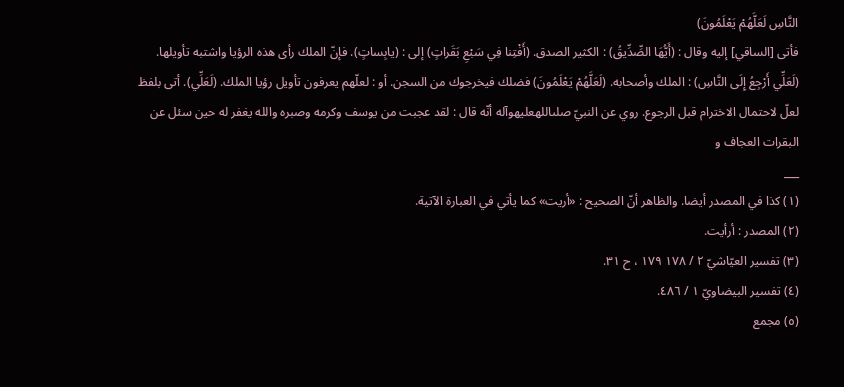النَّاسِ لَعَلَّهُمْ يَعْلَمُونَ)
فأتى [الساقي] إليه وقال : (أَيُّهَا الصِّدِّيقُ) : الكثير الصدق. (أَفْتِنا فِي سَبْعِ بَقَراتٍ) إلى : (يابِساتٍ). فإنّ الملك رأى هذه الرؤيا واشتبه تأويلها. (لَعَلِّي أَرْجِعُ إِلَى النَّاسِ) : الملك وأصحابه. (لَعَلَّهُمْ يَعْلَمُونَ) فضلك فيخرجوك من السجن. أو : لعلّهم يعرفون تأويل رؤيا الملك. (لَعَلِّي). أتى بلفظ لعلّ لاحتمال الاخترام قبل الرجوع. روي عن النبيّ صلىاللهعليهوآله أنّه قال : لقد عجبت من يوسف وكرمه وصبره والله يغفر له حين سئل عن البقرات العجاف و
___
(١) كذا في المصدر أيضا. والظاهر أنّ الصحيح : «أريت» كما يأتي في العبارة الآتية.
(٢) المصدر : أرأيت.
(٣) تفسير العيّاشيّ ٢ / ١٧٨ ١٧٩ ، ح ٣١.
(٤) تفسير البيضاويّ ١ / ٤٨٦.
(٥) مجمع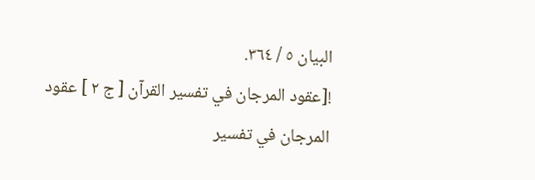البيان ٥ / ٣٦٤.
![عقود المرجان في تفسير القرآن [ ج ٢ ] عقود المرجان في تفسير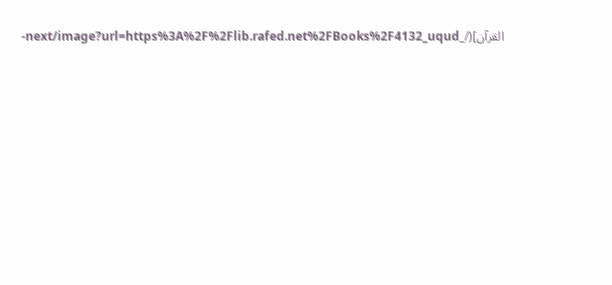القرآن](/_next/image?url=https%3A%2F%2Flib.rafed.net%2FBooks%2F4132_uqud-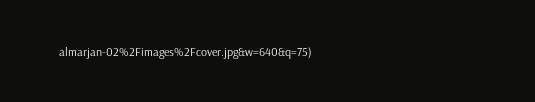almarjan-02%2Fimages%2Fcover.jpg&w=640&q=75)